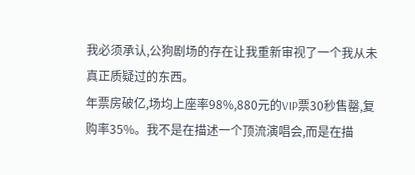我必须承认,公狗剧场的存在让我重新审视了一个我从未真正质疑过的东西。
年票房破亿,场均上座率98%,880元的VIP票30秒售罄,复购率35%。我不是在描述一个顶流演唱会,而是在描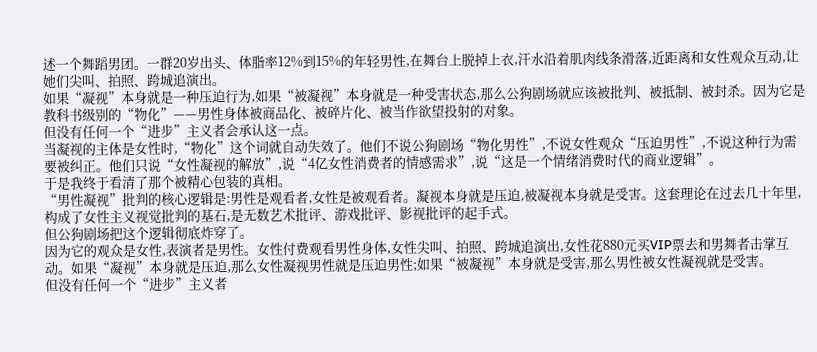述一个舞蹈男团。一群20岁出头、体脂率12%到15%的年轻男性,在舞台上脱掉上衣,汗水沿着肌肉线条滑落,近距离和女性观众互动,让她们尖叫、拍照、跨城追演出。
如果“凝视”本身就是一种压迫行为,如果“被凝视”本身就是一种受害状态,那么公狗剧场就应该被批判、被抵制、被封杀。因为它是教科书级别的“物化”——男性身体被商品化、被碎片化、被当作欲望投射的对象。
但没有任何一个“进步”主义者会承认这一点。
当凝视的主体是女性时,“物化”这个词就自动失效了。他们不说公狗剧场“物化男性”,不说女性观众“压迫男性”,不说这种行为需要被纠正。他们只说“女性凝视的解放”,说“4亿女性消费者的情感需求”,说“这是一个情绪消费时代的商业逻辑”。
于是我终于看清了那个被精心包装的真相。
“男性凝视”批判的核心逻辑是:男性是观看者,女性是被观看者。凝视本身就是压迫,被凝视本身就是受害。这套理论在过去几十年里,构成了女性主义视觉批判的基石,是无数艺术批评、游戏批评、影视批评的起手式。
但公狗剧场把这个逻辑彻底炸穿了。
因为它的观众是女性,表演者是男性。女性付费观看男性身体,女性尖叫、拍照、跨城追演出,女性花880元买VIP票去和男舞者击掌互动。如果“凝视”本身就是压迫,那么女性凝视男性就是压迫男性;如果“被凝视”本身就是受害,那么男性被女性凝视就是受害。
但没有任何一个“进步”主义者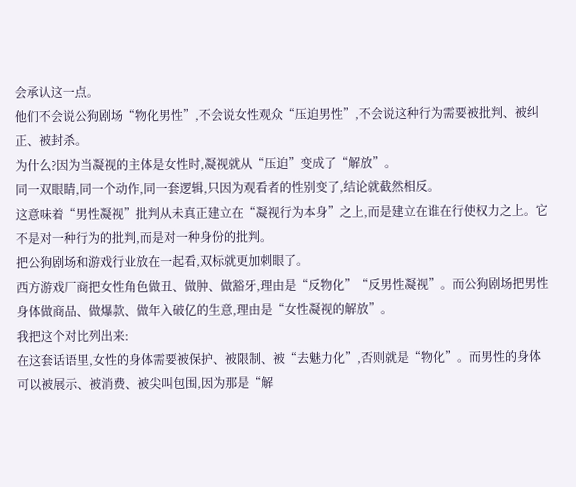会承认这一点。
他们不会说公狗剧场“物化男性”,不会说女性观众“压迫男性”,不会说这种行为需要被批判、被纠正、被封杀。
为什么?因为当凝视的主体是女性时,凝视就从“压迫”变成了“解放”。
同一双眼睛,同一个动作,同一套逻辑,只因为观看者的性别变了,结论就截然相反。
这意味着“男性凝视”批判从未真正建立在“凝视行为本身”之上,而是建立在谁在行使权力之上。它不是对一种行为的批判,而是对一种身份的批判。
把公狗剧场和游戏行业放在一起看,双标就更加刺眼了。
西方游戏厂商把女性角色做丑、做肿、做豁牙,理由是“反物化”“反男性凝视”。而公狗剧场把男性身体做商品、做爆款、做年入破亿的生意,理由是“女性凝视的解放”。
我把这个对比列出来:
在这套话语里,女性的身体需要被保护、被限制、被“去魅力化”,否则就是“物化”。而男性的身体可以被展示、被消费、被尖叫包围,因为那是“解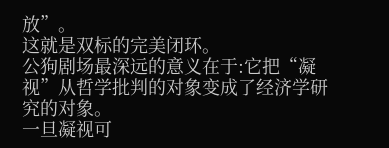放”。
这就是双标的完美闭环。
公狗剧场最深远的意义在于:它把“凝视”从哲学批判的对象变成了经济学研究的对象。
一旦凝视可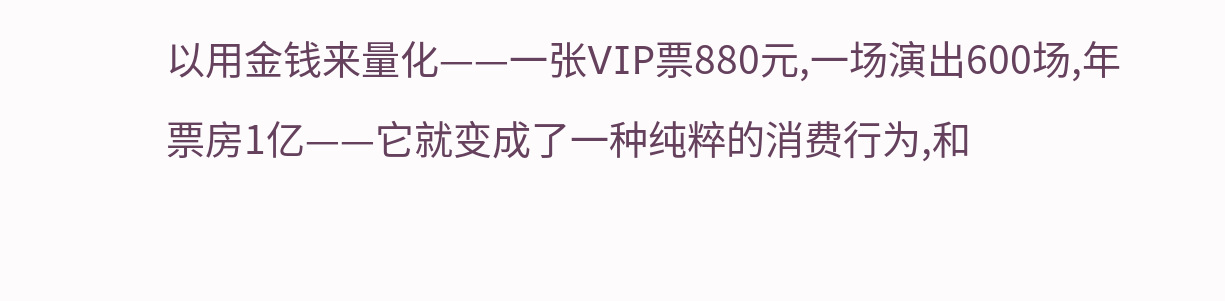以用金钱来量化——一张VIP票880元,一场演出600场,年票房1亿——它就变成了一种纯粹的消费行为,和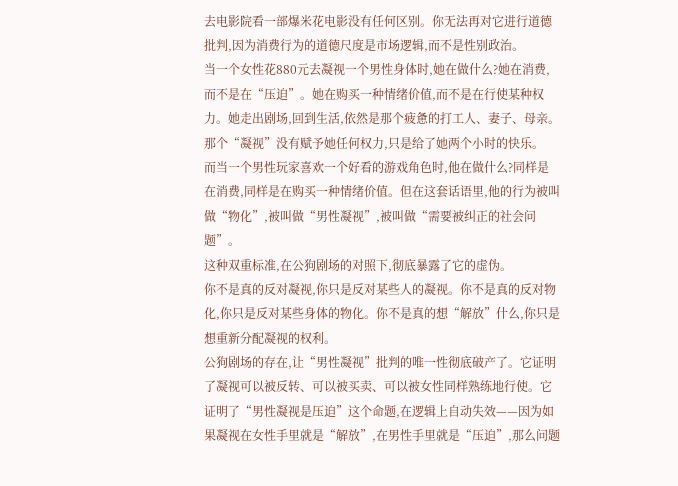去电影院看一部爆米花电影没有任何区别。你无法再对它进行道德批判,因为消费行为的道德尺度是市场逻辑,而不是性别政治。
当一个女性花880元去凝视一个男性身体时,她在做什么?她在消费,而不是在“压迫”。她在购买一种情绪价值,而不是在行使某种权力。她走出剧场,回到生活,依然是那个疲惫的打工人、妻子、母亲。那个“凝视”没有赋予她任何权力,只是给了她两个小时的快乐。
而当一个男性玩家喜欢一个好看的游戏角色时,他在做什么?同样是在消费,同样是在购买一种情绪价值。但在这套话语里,他的行为被叫做“物化”,被叫做“男性凝视”,被叫做“需要被纠正的社会问题”。
这种双重标准,在公狗剧场的对照下,彻底暴露了它的虚伪。
你不是真的反对凝视,你只是反对某些人的凝视。你不是真的反对物化,你只是反对某些身体的物化。你不是真的想“解放”什么,你只是想重新分配凝视的权利。
公狗剧场的存在,让“男性凝视”批判的唯一性彻底破产了。它证明了凝视可以被反转、可以被买卖、可以被女性同样熟练地行使。它证明了“男性凝视是压迫”这个命题,在逻辑上自动失效——因为如果凝视在女性手里就是“解放”,在男性手里就是“压迫”,那么问题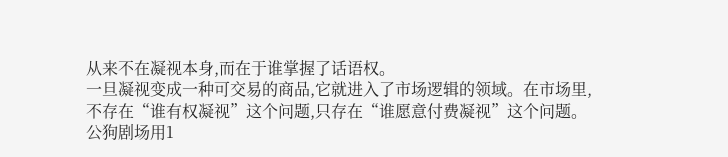从来不在凝视本身,而在于谁掌握了话语权。
一旦凝视变成一种可交易的商品,它就进入了市场逻辑的领域。在市场里,不存在“谁有权凝视”这个问题,只存在“谁愿意付费凝视”这个问题。
公狗剧场用1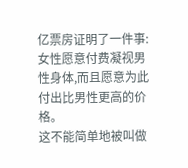亿票房证明了一件事:女性愿意付费凝视男性身体,而且愿意为此付出比男性更高的价格。
这不能简单地被叫做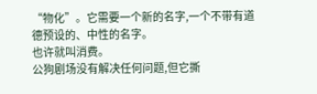“物化”。它需要一个新的名字,一个不带有道德预设的、中性的名字。
也许就叫消费。
公狗剧场没有解决任何问题,但它撕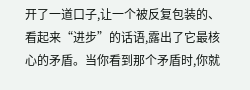开了一道口子,让一个被反复包装的、看起来“进步”的话语,露出了它最核心的矛盾。当你看到那个矛盾时,你就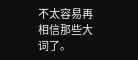不太容易再相信那些大词了。